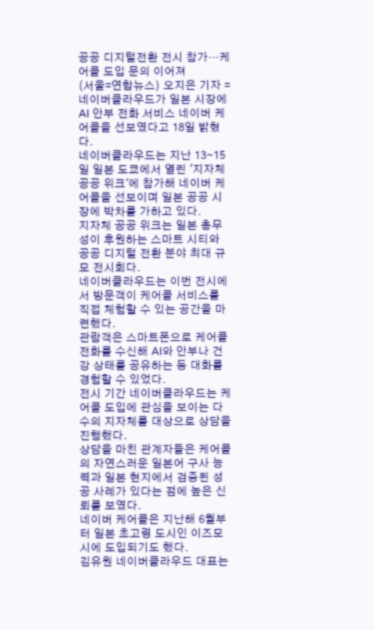공공 디지털전환 전시 참가…케어콜 도입 문의 이어져
(서울=연합뉴스) 오지은 기자 = 네이버클라우드가 일본 시장에 AI 안부 전화 서비스 네이버 케어콜을 선보였다고 18일 밝혔다.
네이버클라우드는 지난 13∼15일 일본 도쿄에서 열린 '지자체 공공 위크'에 참가해 네이버 케어콜을 선보이며 일본 공공 시장에 박차를 가하고 있다.
지자체 공공 위크는 일본 총무성이 후원하는 스마트 시티와 공공 디지털 전환 분야 최대 규모 전시회다.
네이버클라우드는 이번 전시에서 방문객이 케어콜 서비스를 직접 체험할 수 있는 공간을 마련했다.
관람객은 스마트폰으로 케어콜 전화를 수신해 AI와 안부나 건강 상태를 공유하는 등 대화를 경험할 수 있었다.
전시 기간 네이버클라우드는 케어콜 도입에 관심을 보이는 다수의 지자체를 대상으로 상담을 진행했다.
상담을 마친 관계자들은 케어콜의 자연스러운 일본어 구사 능력과 일본 현지에서 검증된 성공 사례가 있다는 점에 높은 신뢰를 보였다.
네이버 케어콜은 지난해 6월부터 일본 초고령 도시인 이즈모시에 도입되기도 했다.
김유원 네이버클라우드 대표는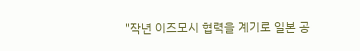"작년 이즈모시 협력을 계기로 일본 공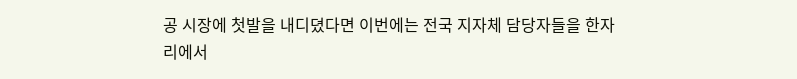공 시장에 첫발을 내디뎠다면 이번에는 전국 지자체 담당자들을 한자리에서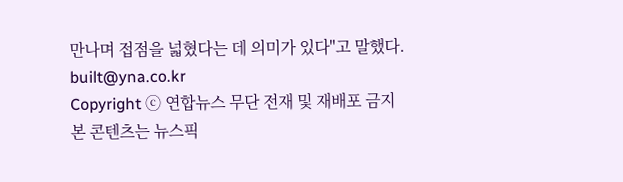만나며 접점을 넓혔다는 데 의미가 있다"고 말했다.
built@yna.co.kr
Copyright ⓒ 연합뉴스 무단 전재 및 재배포 금지
본 콘텐츠는 뉴스픽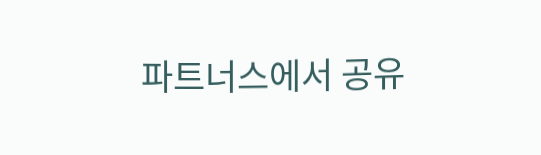파트너스에서 공유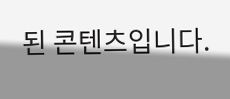된 콘텐츠입니다.